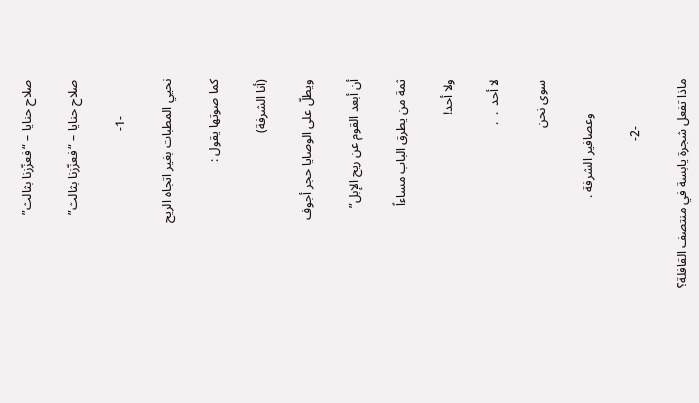صلاح حنايا – “فعزّزنا بثالث”

صلاح حنايا – “فعزّزنا بثالث”

            -1-

نحيي المطبات بغير اتجاه الريح

كما صوتها يقول :

(أنا الشرفة)

ويطلّ على الوصايا حجر أجوف

أن أبعد القوم عن ريح الإبل”

ثمة من يطرق الباب مساءاً

ولا أحد!

لا أحد  .  .

سوى نحن

           وعصافير الشرفة .

               -2-

ماذا تفعل شجرة يابسة في منتصف القافلة؟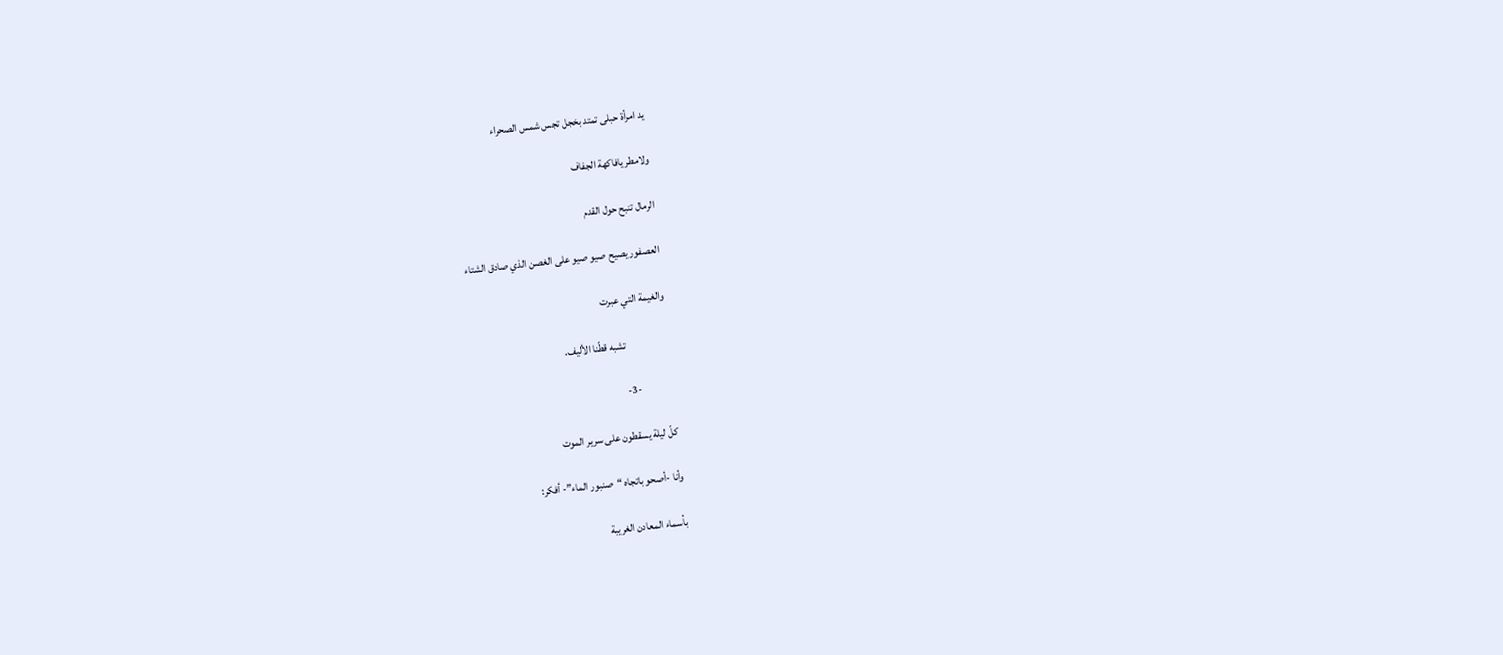يد امرأة حبلى تمتد بخجل تجس شمس الصحراء

ولامطر يافاكهة الجفاف

الرمال تنبح حول القدم

العصفور يصيح صيو صيو على الغصن الذي صادق الشتاء

والغيمة التي عبرت

                    تشبه قطّنا الأليف.

               -3-

كلّ ليلة يسقطون على سرير الموت

وأنا -أصحو باتجاه “صنبور الماء”- أفكر:

بأسماء المعادن الغريبة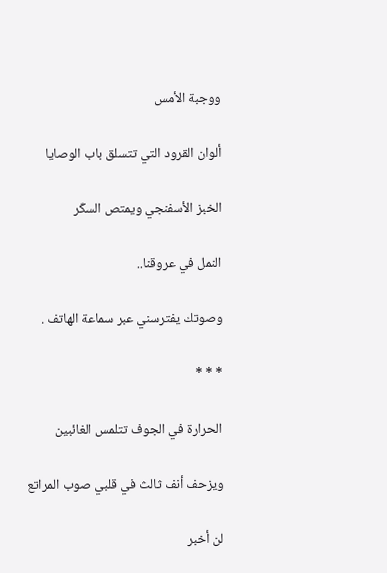ووجبة الأمس

ألوان القرود التي تتسلق باب الوصايا

الخبز الأسفنجي ويمتص السكّر

النمل في عروقنا..

وصوتك يفترسني عبر سماعة الهاتف .

* * *

الحرارة في الجوف تتلمس الغائبين

ويزحف أنف ثالث في قلبي صوب المراتع

لن أخبر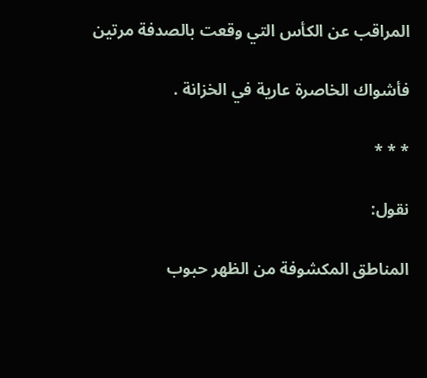المراقب عن الكأس التي وقعت بالصدفة مرتين

فأشواك الخاصرة عارية في الخزانة .

* * *

نقول:

المناطق المكشوفة من الظهر حبوب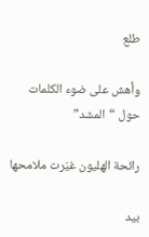طلع

وأهش على ضوء الكلمات حول “المشد”

رائحة الهليون غيّرت ملامحها

بيد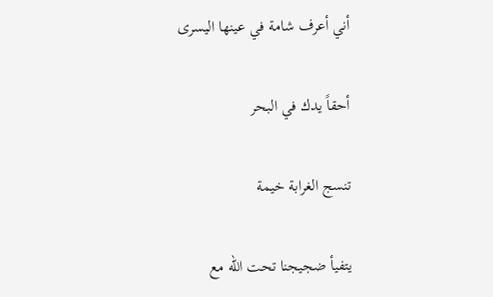أني أعرف شامة في عينها اليسرى

أحقاً يدك في البحر

تنسج الغرابة خيمة

يتفيأ ضجيجنا تحت الله مع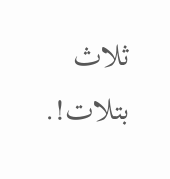ثلاث بتلات!.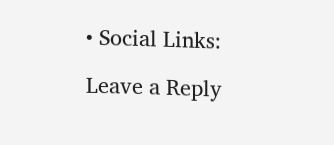• Social Links:

Leave a Reply